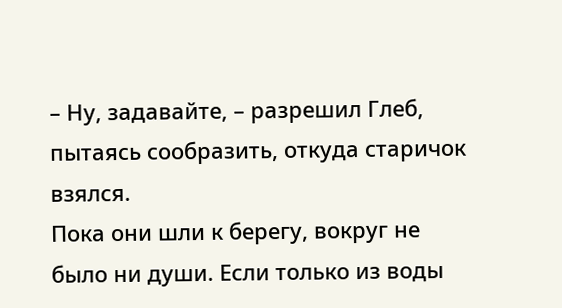– Ну, задавайте, – разрешил Глеб, пытаясь сообразить, откуда старичок взялся.
Пока они шли к берегу, вокруг не было ни души. Если только из воды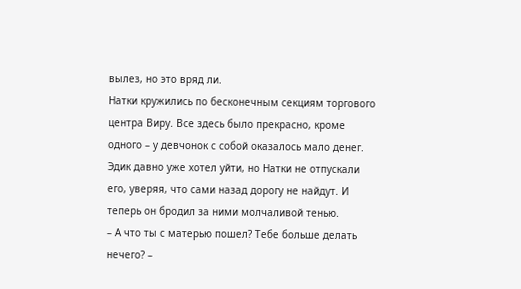вылез, но это вряд ли.
Натки кружились по бесконечным секциям торгового центра Виру. Все здесь было прекрасно, кроме одного – у девчонок с собой оказалось мало денег. Эдик давно уже хотел уйти, но Натки не отпускали его, уверяя, что сами назад дорогу не найдут. И теперь он бродил за ними молчаливой тенью.
– А что ты с матерью пошел? Тебе больше делать нечего? –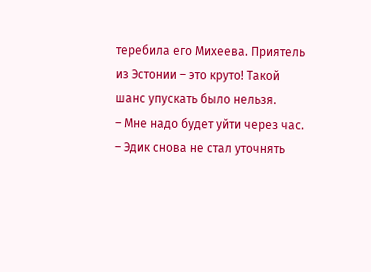теребила его Михеева. Приятель из Эстонии – это круто! Такой шанс упускать было нельзя.
– Мне надо будет уйти через час. – Эдик снова не стал уточнять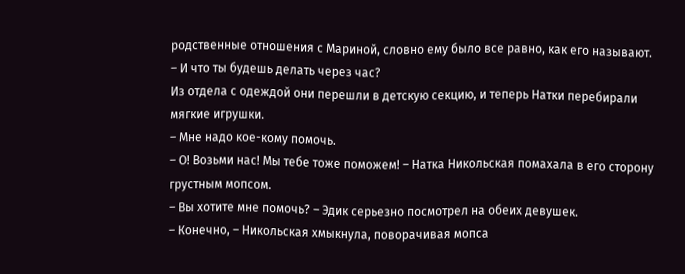родственные отношения с Мариной, словно ему было все равно, как его называют.
– И что ты будешь делать через час?
Из отдела с одеждой они перешли в детскую секцию, и теперь Натки перебирали мягкие игрушки.
– Мне надо кое-кому помочь.
– О! Возьми нас! Мы тебе тоже поможем! – Натка Никольская помахала в его сторону грустным мопсом.
– Вы хотите мне помочь? – Эдик серьезно посмотрел на обеих девушек.
– Конечно, – Никольская хмыкнула, поворачивая мопса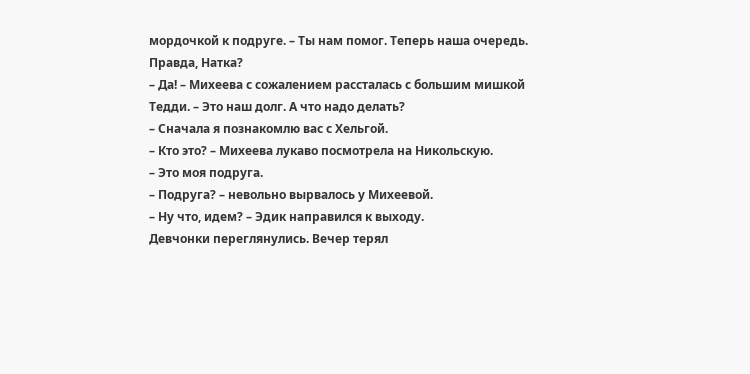мордочкой к подруге. – Ты нам помог. Теперь наша очередь. Правда, Натка?
– Да! – Михеева с сожалением рассталась с большим мишкой Тедди. – Это наш долг. А что надо делать?
– Сначала я познакомлю вас с Хельгой.
– Кто это? – Михеева лукаво посмотрела на Никольскую.
– Это моя подруга.
– Подруга? – невольно вырвалось у Михеевой.
– Ну что, идем? – Эдик направился к выходу.
Девчонки переглянулись. Вечер терял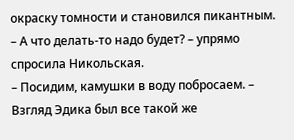окраску томности и становился пикантным.
– А что делать-то надо будет? – упрямо спросила Никольская.
– Посидим, камушки в воду побросаем. – Взгляд Эдика был все такой же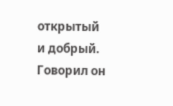открытый и добрый. Говорил он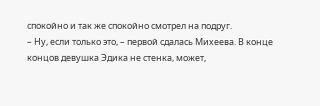спокойно и так же спокойно смотрел на подруг.
– Ну, если только это, – первой сдалась Михеева. В конце концов девушка Эдика не стенка, может,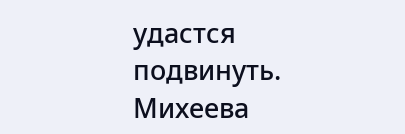удастся подвинуть. Михеева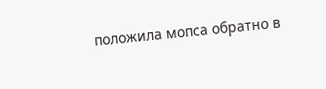положила мопса обратно в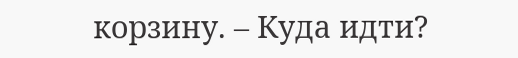корзину. – Куда идти?